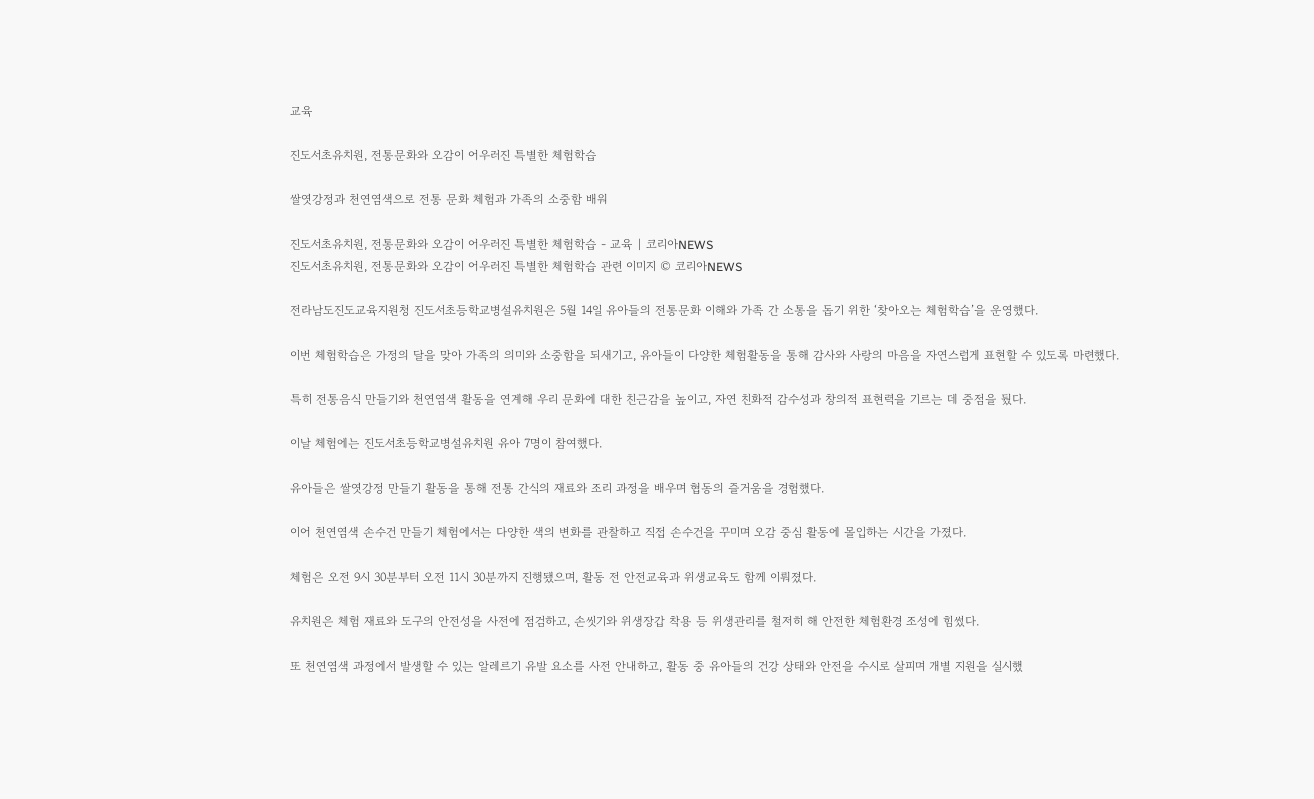교육

진도서초유치원, 전통문화와 오감이 어우러진 특별한 체험학습

쌀엿강정과 천연염색으로 전통 문화 체험과 가족의 소중함 배워

진도서초유치원, 전통문화와 오감이 어우러진 특별한 체험학습 - 교육 | 코리아NEWS
진도서초유치원, 전통문화와 오감이 어우러진 특별한 체험학습 관련 이미지 © 코리아NEWS

전라남도진도교육지원청 진도서초등학교병설유치원은 5월 14일 유아들의 전통문화 이해와 가족 간 소통을 돕기 위한 ‘찾아오는 체험학습’을 운영했다.

이번 체험학습은 가정의 달을 맞아 가족의 의미와 소중함을 되새기고, 유아들이 다양한 체험활동을 통해 감사와 사랑의 마음을 자연스럽게 표현할 수 있도록 마련했다.

특히 전통음식 만들기와 천연염색 활동을 연계해 우리 문화에 대한 친근감을 높이고, 자연 친화적 감수성과 창의적 표현력을 기르는 데 중점을 뒀다.

이날 체험에는 진도서초등학교병설유치원 유아 7명이 참여했다.

유아들은 쌀엿강정 만들기 활동을 통해 전통 간식의 재료와 조리 과정을 배우며 협동의 즐거움을 경험했다.

이어 천연염색 손수건 만들기 체험에서는 다양한 색의 변화를 관찰하고 직접 손수건을 꾸미며 오감 중심 활동에 몰입하는 시간을 가졌다.

체험은 오전 9시 30분부터 오전 11시 30분까지 진행됐으며, 활동 전 안전교육과 위생교육도 함께 이뤄졌다.

유치원은 체험 재료와 도구의 안전성을 사전에 점검하고, 손씻기와 위생장갑 착용 등 위생관리를 철저히 해 안전한 체험환경 조성에 힘썼다.

또 천연염색 과정에서 발생할 수 있는 알레르기 유발 요소를 사전 안내하고, 활동 중 유아들의 건강 상태와 안전을 수시로 살피며 개별 지원을 실시했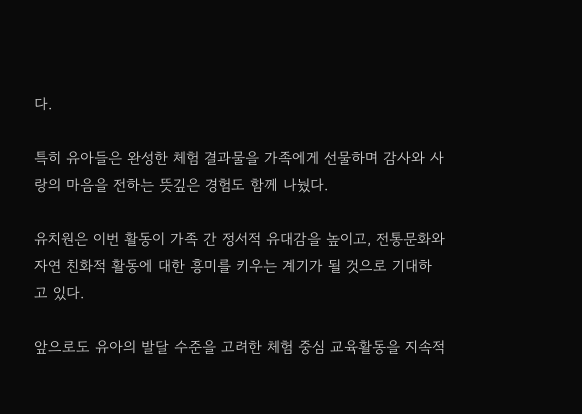다.

특히 유아들은 완성한 체험 결과물을 가족에게 선물하며 감사와 사랑의 마음을 전하는 뜻깊은 경험도 함께 나눴다.

유치원은 이번 활동이 가족 간 정서적 유대감을 높이고, 전통문화와 자연 친화적 활동에 대한 흥미를 키우는 계기가 될 것으로 기대하고 있다.

앞으로도 유아의 발달 수준을 고려한 체험 중심 교육활동을 지속적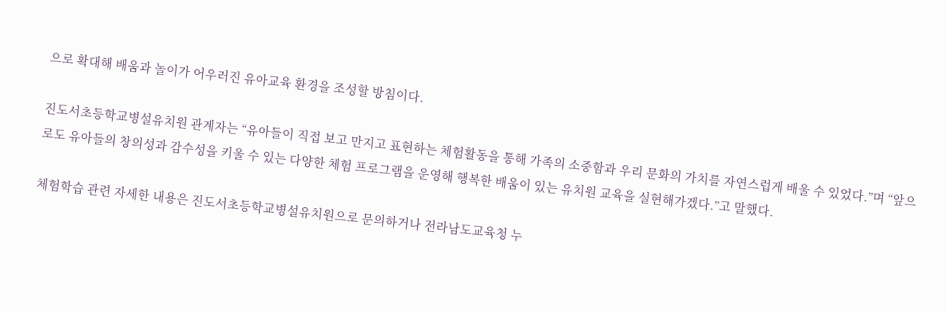으로 확대해 배움과 놀이가 어우러진 유아교육 환경을 조성할 방침이다.

진도서초등학교병설유치원 관계자는 “유아들이 직접 보고 만지고 표현하는 체험활동을 통해 가족의 소중함과 우리 문화의 가치를 자연스럽게 배울 수 있었다.”며 “앞으로도 유아들의 창의성과 감수성을 키울 수 있는 다양한 체험 프로그램을 운영해 행복한 배움이 있는 유치원 교육을 실현해가겠다.”고 말했다.

체험학습 관련 자세한 내용은 진도서초등학교병설유치원으로 문의하거나 전라남도교육청 누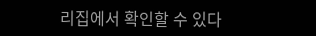리집에서 확인할 수 있다